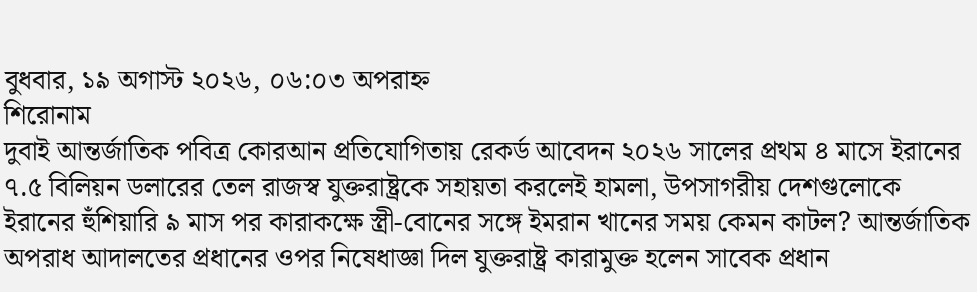বুধবার, ১৯ অগাস্ট ২০২৬, ০৬:০৩ অপরাহ্ন
শিরোনাম
দুবাই আন্তর্জাতিক পবিত্র কোরআন প্রতিযোগিতায় রেকর্ড আবেদন ২০২৬ সালের প্রথম ৪ মাসে ইরানের ৭.৫ বিলিয়ন ডলারের তেল রাজস্ব যুক্তরাষ্ট্রকে সহায়তা করলেই হামলা, উপসাগরীয় দেশগুলোকে ইরানের হুঁশিয়ারি ৯ মাস পর কারাকক্ষে স্ত্রী-বোনের সঙ্গে ইমরান খানের সময় কেমন কাটল? আন্তর্জাতিক অপরাধ আদালতের প্রধানের ওপর নিষেধাজ্ঞা দিল যুক্তরাষ্ট্র কারামুক্ত হলেন সাবেক প্রধান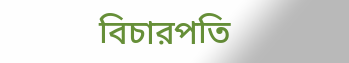বিচারপতি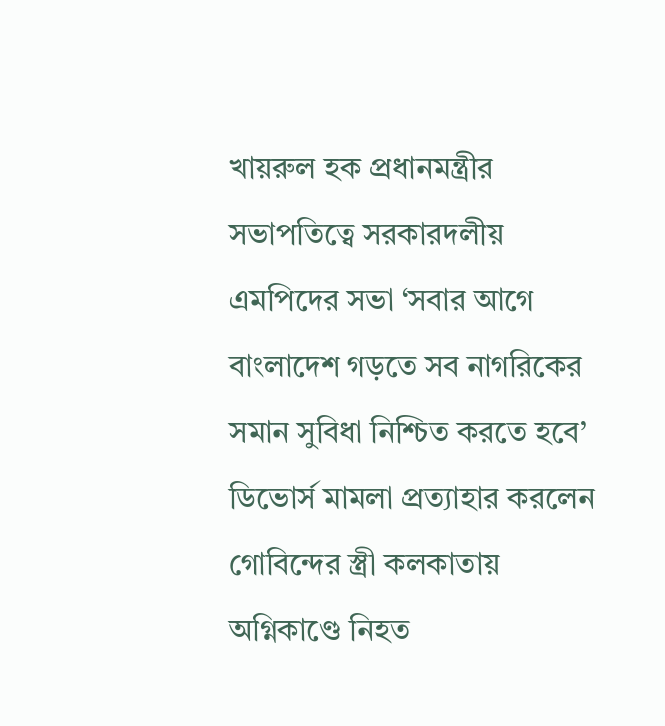খায়রুল হক প্রধানমন্ত্রীর সভাপতিত্বে সরকারদলীয় এমপিদের সভা ‘সবার আগে বাংলাদেশ গড়তে সব নাগরিকের সমান সুবিধা নিশ্চিত করতে হবে’ ডিভোর্স মামলা প্রত্যাহার করলেন গোবিন্দের স্ত্রী কলকাতায় অগ্নিকাণ্ডে নিহত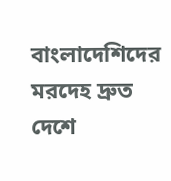বাংলাদেশিদের মরদেহ দ্রুত দেশে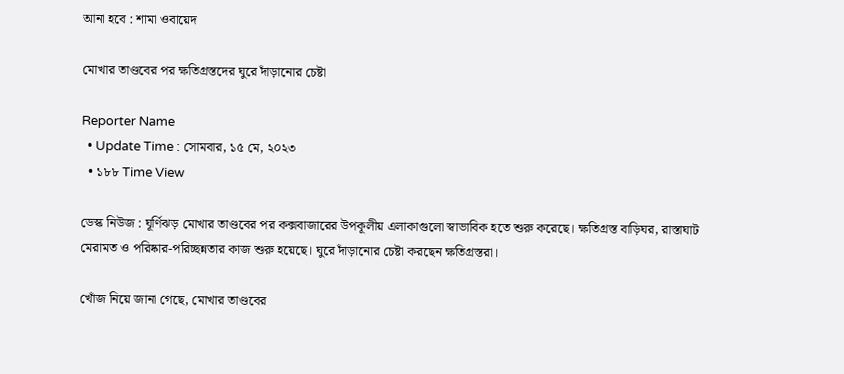আনা হবে : শামা ওবায়েদ

মোখার তাণ্ডবের পর ক্ষতিগ্রস্তদের ঘুরে দাঁড়ানোর চেষ্টা

Reporter Name
  • Update Time : সোমবার, ১৫ মে, ২০২৩
  • ১৮৮ Time View

ডেস্ক নিউজ : ঘূর্ণিঝড় মোখার তাণ্ডবের পর কক্সবাজারের উপকূলীয় এলাকাগুলো স্বাভাবিক হতে শুরু করেছে। ক্ষতিগ্রস্ত বাড়িঘর, রাস্তাঘাট মেরামত ও পরিষ্কার-পরিচ্ছন্নতার কাজ শুরু হয়েছে। ঘুরে দাঁড়ানোর চেষ্টা করছেন ক্ষতিগ্রস্তরা।

খোঁজ নিয়ে জানা গেছে, মোখার তাণ্ডবের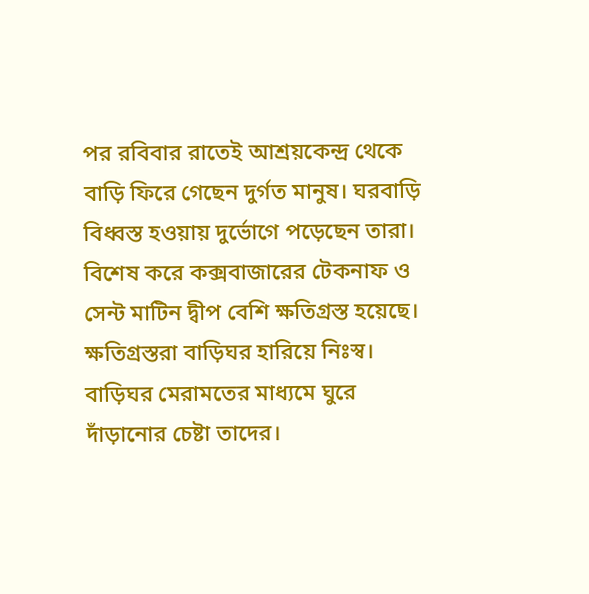পর রবিবার রাতেই আশ্রয়কেন্দ্র থেকে বাড়ি ফিরে গেছেন দুর্গত মানুষ। ঘরবাড়ি বিধ্বস্ত হওয়ায় দুর্ভোগে পড়েছেন তারা। বিশেষ করে কক্সবাজারের টেকনাফ ও সেন্ট মাটিন দ্বীপ বেশি ক্ষতিগ্রস্ত হয়েছে। ক্ষতিগ্রস্তরা বাড়িঘর হারিয়ে নিঃস্ব। বাড়িঘর মেরামতের মাধ্যমে ঘুরে দাঁড়ানোর চেষ্টা তাদের।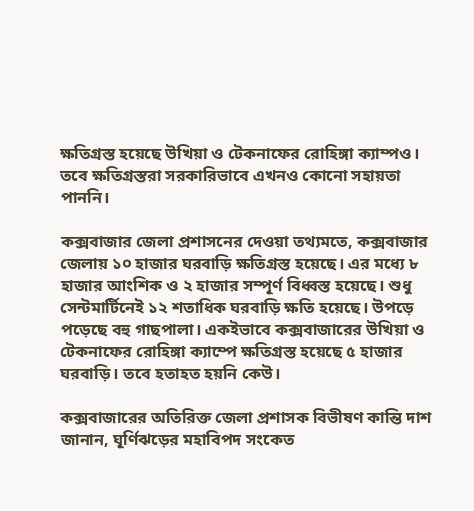ক্ষতিগ্রস্ত হয়েছে উখিয়া ও টেকনাফের রোহিঙ্গা ক্যাম্পও। তবে ক্ষতিগ্রস্তরা সরকারিভাবে এখনও কোনো সহায়তা পাননি।

কক্সবাজার জেলা প্রশাসনের দেওয়া তথ্যমতে, কক্সবাজার জেলায় ১০ হাজার ঘরবাড়ি ক্ষতিগ্রস্ত হয়েছে। এর মধ্যে ৮ হাজার আংশিক ও ২ হাজার সম্পূর্ণ বিধ্বস্ত হয়েছে। শুধু সেন্টমার্টিনেই ১২ শতাধিক ঘরবাড়ি ক্ষতি হয়েছে। উপড়ে পড়েছে বহু গাছপালা। একইভাবে কক্সবাজারের উখিয়া ও টেকনাফের রোহিঙ্গা ক্যাম্পে ক্ষতিগ্রস্ত হয়েছে ৫ হাজার ঘরবাড়ি। তবে হতাহত হয়নি কেউ।

কক্সবাজারের অতিরিক্ত জেলা প্রশাসক বিভীষণ কান্তি দাশ জানান, ঘূর্ণিঝড়ের মহাবিপদ সংকেত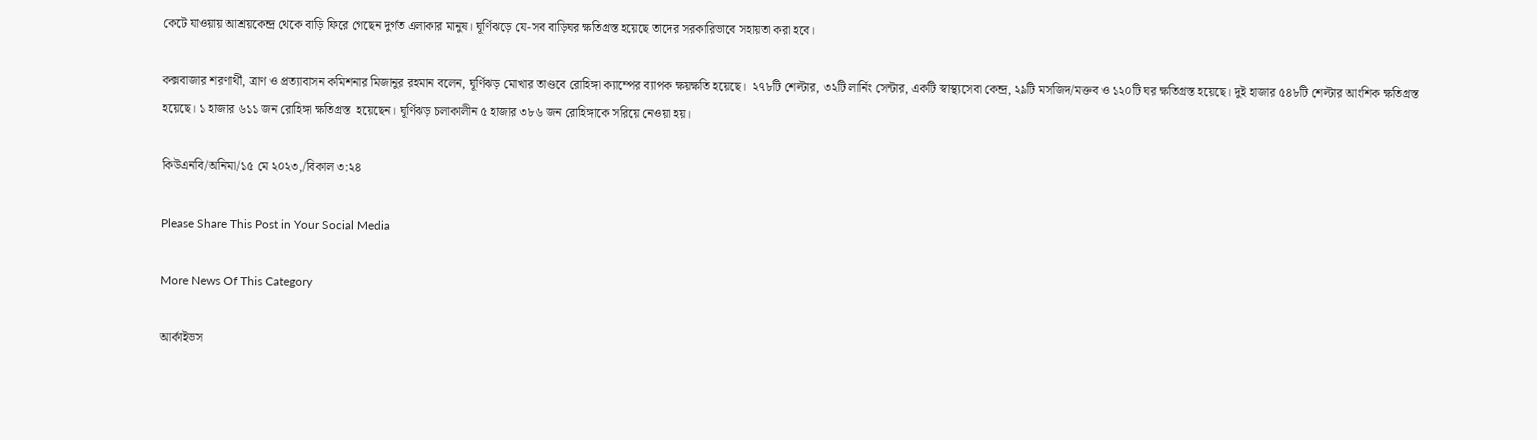কেটে যাওয়ায় আশ্রয়কেন্দ্র থেকে বাড়ি ফিরে গেছেন দুর্গত এলাকার মানুষ। ঘূর্ণিঝড়ে যে-সব বাড়িঘর ক্ষতিগ্রস্ত হয়েছে তাদের সরকারিভাবে সহায়তা করা হবে।

কক্সবাজার শরণার্থী, ত্রাণ ও প্রত্যাবাসন কমিশনার মিজানুর রহমান বলেন, ঘূর্ণিঝড় মোখার তাণ্ডবে রোহিঙ্গা ক্যাম্পের ব্যাপক ক্ষয়ক্ষতি হয়েছে।  ২৭৮টি শেল্টার, ৩২টি লার্নিং সেন্টার, একটি স্বাস্থ্যসেবা কেন্দ্ৰ, ২৯টি মসজিদ/মক্তব ও ১২০টি ঘর ক্ষতিগ্রস্ত হয়েছে। দুই হাজার ৫৪৮টি শেল্টার আংশিক ক্ষতিগ্রস্ত হয়েছে। ১ হাজার ৬১১ জন রোহিঙ্গা ক্ষতিগ্রস্ত  হয়েছেন। ঘূর্ণিঝড় চলাকালীন ৫ হাজার ৩৮৬ জন রোহিঙ্গাকে সরিয়ে নেওয়া হয়।

কিউএনবি/অনিমা/১৫ মে ২০২৩,/বিকাল ৩:২৪

Please Share This Post in Your Social Media

More News Of This Category

আর্কাইভস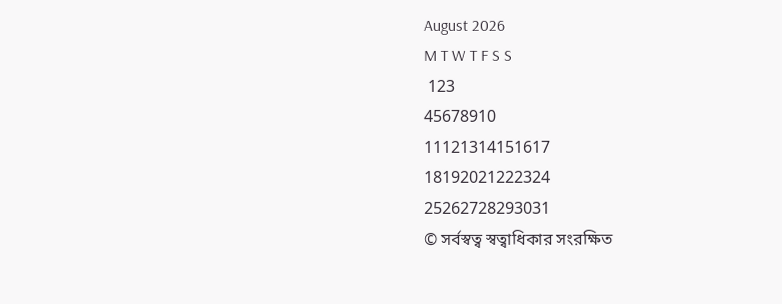August 2026
M T W T F S S
 123
45678910
11121314151617
18192021222324
25262728293031
© সর্বস্বত্ব স্বত্বাধিকার সংরক্ষিত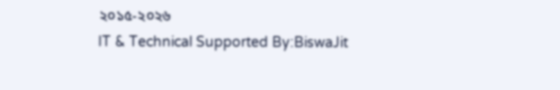২০১৫-২০২৬
IT & Technical Supported By:BiswaJit